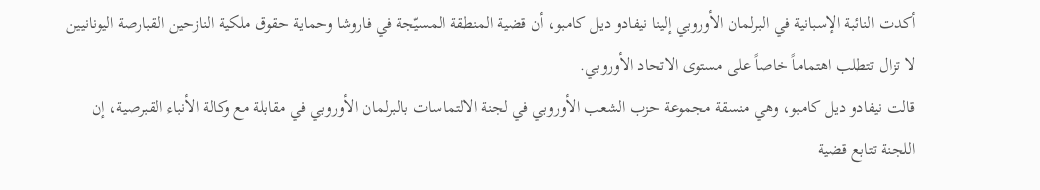أكدت النائبة الإسبانية في البرلمان الأوروبي إلينا نيفادو ديل كامبو، أن قضية المنطقة المسيّجة في فاروشا وحماية حقوق ملكية النازحين القبارصة اليونانيين لا تزال تتطلب اهتماماً خاصاً على مستوى الاتحاد الأوروبي.
قالت نيفادو ديل كامبو، وهي منسقة مجموعة حزب الشعب الأوروبي في لجنة الالتماسات بالبرلمان الأوروبي في مقابلة مع وكالة الأنباء القبرصية، إن اللجنة تتابع قضية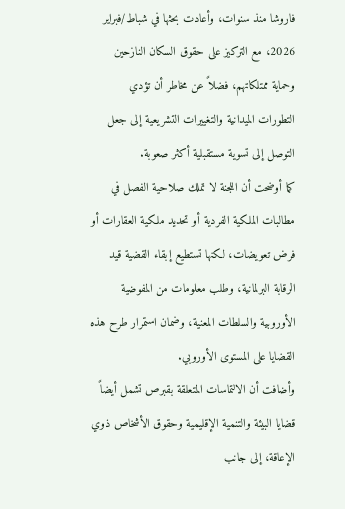فاروشا منذ سنوات، وأعادت بحثها في شباط/فبراير 2026، مع التركيز على حقوق السكان النازحين وحماية ممتلكاتهم، فضلاً عن مخاطر أن تؤدي التطورات الميدانية والتغييرات التشريعية إلى جعل التوصل إلى تسوية مستقبلية أكثر صعوبة.
كما أوضحت أن اللجنة لا تملك صلاحية الفصل في مطالبات الملكية الفردية أو تحديد ملكية العقارات أو فرض تعويضات، لكنها تستطيع إبقاء القضية قيد الرقابة البرلمانية، وطلب معلومات من المفوضية الأوروبية والسلطات المعنية، وضمان استمرار طرح هذه القضايا على المستوى الأوروبي.
وأضافت أن الالتماسات المتعلقة بقبرص تشمل أيضاً قضايا البيئة والتنمية الإقليمية وحقوق الأشخاص ذوي الإعاقة، إلى جانب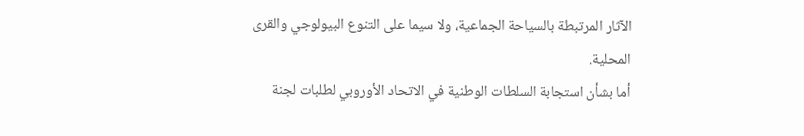الآثار المرتبطة بالسياحة الجماعية، ولا سيما على التنوع البيولوجي والقرى المحلية.
أما بشأن استجابة السلطات الوطنية في الاتحاد الأوروبي لطلبات لجنة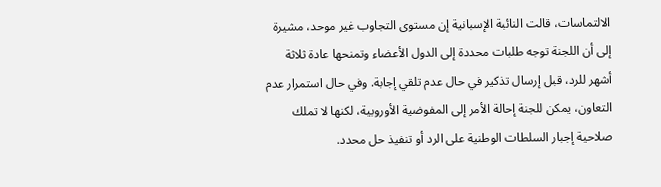الالتماسات، قالت النائبة الإسبانية إن مستوى التجاوب غير موحد، مشيرة إلى أن اللجنة توجه طلبات محددة إلى الدول الأعضاء وتمنحها عادة ثلاثة أشهر للرد، قبل إرسال تذكير في حال عدم تلقي إجابة. وفي حال استمرار عدم التعاون، يمكن للجنة إحالة الأمر إلى المفوضية الأوروبية، لكنها لا تملك صلاحية إجبار السلطات الوطنية على الرد أو تنفيذ حل محدد.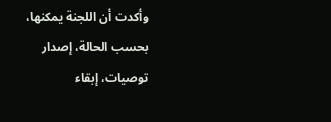وأكدت أن اللجنة يمكنها، بحسب الحالة، إصدار توصيات، إبقاء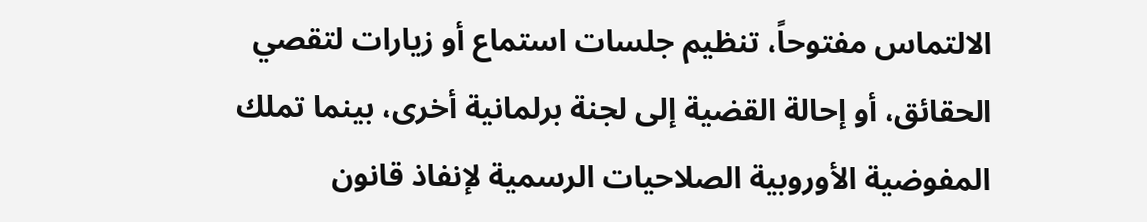الالتماس مفتوحاً، تنظيم جلسات استماع أو زيارات لتقصي الحقائق، أو إحالة القضية إلى لجنة برلمانية أخرى، بينما تملك المفوضية الأوروبية الصلاحيات الرسمية لإنفاذ قانون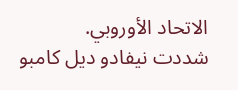الاتحاد الأوروبي.
شددت نيفادو ديل كامبو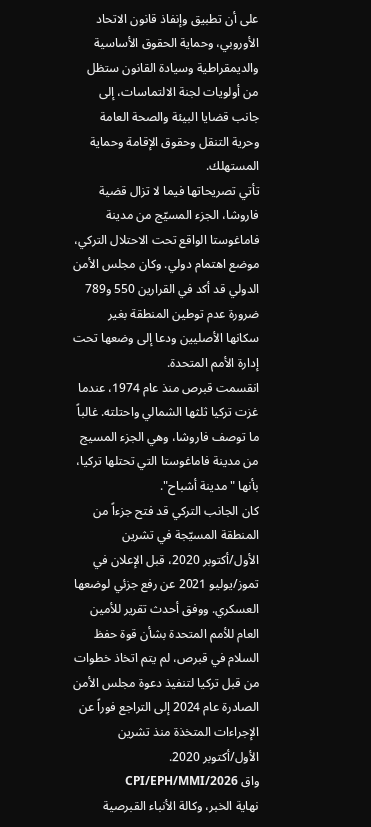على أن تطبيق وإنفاذ قانون الاتحاد الأوروبي، وحماية الحقوق الأساسية والديمقراطية وسيادة القانون ستظل من أولويات لجنة الالتماسات، إلى جانب قضايا البيئة والصحة العامة وحرية التنقل وحقوق الإقامة وحماية المستهلك.
تأتي تصريحاتها فيما لا تزال قضية فاروشا، الجزء المسيّج من مدينة فاماغوستا الواقع تحت الاحتلال التركي، موضع اهتمام دولي. وكان مجلس الأمن الدولي قد أكد في القرارين 550 و789 ضرورة عدم توطين المنطقة بغير سكانها الأصليين ودعا إلى وضعها تحت إدارة الأمم المتحدة.
انقسمت قبرص منذ عام 1974، عندما غزت تركيا ثلثها الشمالي واحتلته. غالباً ما توصف فاروشا، وهي الجزء المسيج من مدينة فاماغوستا التي تحتلها تركيا، بأنها "مدينة أشباح".
كان الجانب التركي قد فتح جزءاً من المنطقة المسيّجة في تشرين الأول/أكتوبر 2020، قبل الإعلان في تموز/يوليو 2021 عن رفع جزئي لوضعها العسكري. ووفق أحدث تقرير للأمين العام للأمم المتحدة بشأن قوة حفظ السلام في قبرص، لم يتم اتخاذ خطوات من قبل تركيا لتنفيذ دعوة مجلس الأمن الصادرة عام 2024 إلى التراجع فوراً عن الإجراءات المتخذة منذ تشرين الأول/أكتوبر 2020.
واق CPI/EPH/MMI/2026
نهاية الخبر، وكالة الأنباء القبرصية